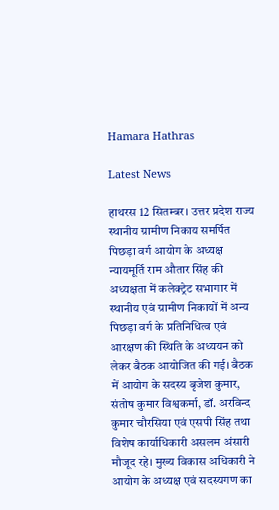Hamara Hathras

Latest News

हाथरस 12 सितम्बर। उत्तर प्रदेश राज्य स्थानीय ग्रामीण निकाय समर्पित पिछड़ा वर्ग आयोग के अध्यक्ष न्यायमूर्ति राम औतार सिंह की अध्यक्षता में कलेक्ट्रेट सभागार में स्थानीय एवं ग्रामीण निकायों में अन्य पिछड़ा वर्ग के प्रतिनिधित्व एवं आरक्षण की स्थिति के अध्ययन को लेकर बैठक आयोजित की गई। बैठक में आयोग के सदस्य बृजेश कुमार, संतोष कुमार विश्वकर्मा, डॉ. अरविन्द कुमार चौरसिया एवं एसपी सिंह तथा विशेष कार्याधिकारी असलम अंसारी मौजूद रहे। मुख्य विकास अधिकारी ने आयोग के अध्यक्ष एवं सदस्यगण का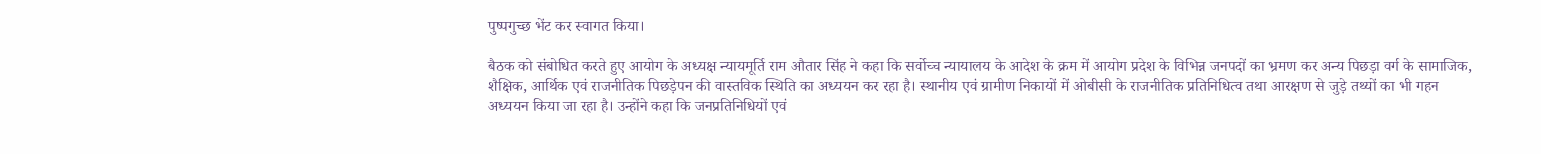पुष्पगुच्छ भेंट कर स्वागत किया।

बैठक को संबोधित करते हुए आयोग के अध्यक्ष न्यायमूर्ति राम औतार सिंह ने कहा कि सर्वोच्च न्यायालय के आदेश के क्रम में आयोग प्रदेश के विभिन्न जनपदों का भ्रमण कर अन्य पिछड़ा वर्ग के सामाजिक, शैक्षिक, आर्थिक एवं राजनीतिक पिछड़ेपन की वास्तविक स्थिति का अध्ययन कर रहा है। स्थानीय एवं ग्रामीण निकायों में ओबीसी के राजनीतिक प्रतिनिधित्व तथा आरक्षण से जुड़े तथ्यों का भी गहन अध्ययन किया जा रहा है। उन्होंने कहा कि जनप्रतिनिधियों एवं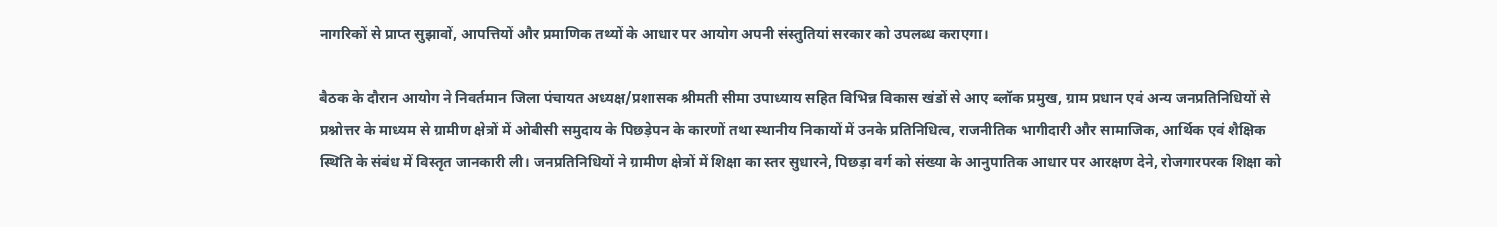नागरिकों से प्राप्त सुझावों, आपत्तियों और प्रमाणिक तथ्यों के आधार पर आयोग अपनी संस्तुतियां सरकार को उपलब्ध कराएगा।

बैठक के दौरान आयोग ने निवर्तमान जिला पंचायत अध्यक्ष/प्रशासक श्रीमती सीमा उपाध्याय सहित विभिन्न विकास खंडों से आए ब्लॉक प्रमुख, ग्राम प्रधान एवं अन्य जनप्रतिनिधियों से प्रश्नोत्तर के माध्यम से ग्रामीण क्षेत्रों में ओबीसी समुदाय के पिछड़ेपन के कारणों तथा स्थानीय निकायों में उनके प्रतिनिधित्व, राजनीतिक भागीदारी और सामाजिक, आर्थिक एवं शैक्षिक स्थिति के संबंध में विस्तृत जानकारी ली। जनप्रतिनिधियों ने ग्रामीण क्षेत्रों में शिक्षा का स्तर सुधारने, पिछड़ा वर्ग को संख्या के आनुपातिक आधार पर आरक्षण देने, रोजगारपरक शिक्षा को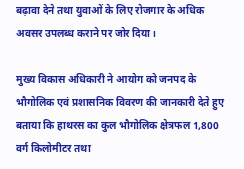बढ़ावा देने तथा युवाओं के लिए रोजगार के अधिक अवसर उपलब्ध कराने पर जोर दिया।

मुख्य विकास अधिकारी ने आयोग को जनपद के भौगोलिक एवं प्रशासनिक विवरण की जानकारी देते हुए बताया कि हाथरस का कुल भौगोलिक क्षेत्रफल 1,800 वर्ग किलोमीटर तथा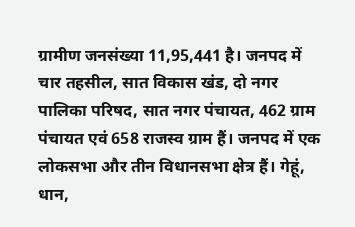ग्रामीण जनसंख्या 11,95,441 है। जनपद में चार तहसील, सात विकास खंड, दो नगर पालिका परिषद, सात नगर पंचायत, 462 ग्राम पंचायत एवं 658 राजस्व ग्राम हैं। जनपद में एक लोकसभा और तीन विधानसभा क्षेत्र हैं। गेहूं, धान,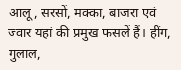आलू, सरसों, मक्का, बाजरा एवं ज्वार यहां की प्रमुख फसलें हैं। हींग, गुलाल,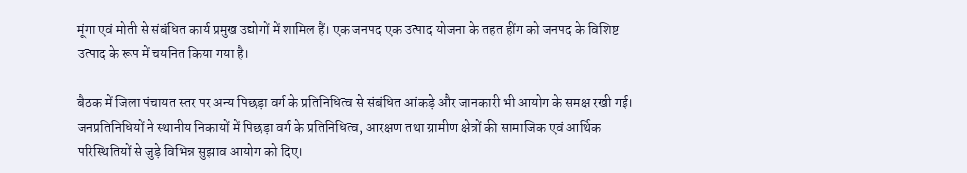मूंगा एवं मोती से संबंधित कार्य प्रमुख उद्योगों में शामिल हैं। एक जनपद एक उत्पाद योजना के तहत हींग को जनपद के विशिष्ट उत्पाद के रूप में चयनित किया गया है।

बैठक में जिला पंचायत स्तर पर अन्य पिछड़ा वर्ग के प्रतिनिधित्व से संबंधित आंकड़े और जानकारी भी आयोग के समक्ष रखी गई। जनप्रतिनिधियों ने स्थानीय निकायों में पिछड़ा वर्ग के प्रतिनिधित्व, आरक्षण तथा ग्रामीण क्षेत्रों की सामाजिक एवं आर्थिक परिस्थितियों से जुड़े विभिन्न सुझाव आयोग को दिए।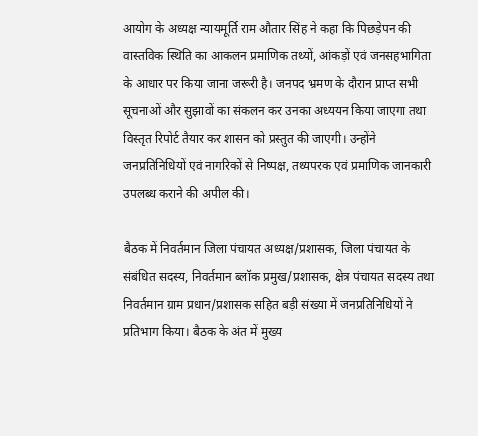आयोग के अध्यक्ष न्यायमूर्ति राम औतार सिंह ने कहा कि पिछड़ेपन की वास्तविक स्थिति का आकलन प्रमाणिक तथ्यों, आंकड़ों एवं जनसहभागिता के आधार पर किया जाना जरूरी है। जनपद भ्रमण के दौरान प्राप्त सभी सूचनाओं और सुझावों का संकलन कर उनका अध्ययन किया जाएगा तथा विस्तृत रिपोर्ट तैयार कर शासन को प्रस्तुत की जाएगी। उन्होंने जनप्रतिनिधियों एवं नागरिकों से निष्पक्ष, तथ्यपरक एवं प्रमाणिक जानकारी उपलब्ध कराने की अपील की।

बैठक में निवर्तमान जिला पंचायत अध्यक्ष/प्रशासक, जिला पंचायत के संबंधित सदस्य, निवर्तमान ब्लॉक प्रमुख/प्रशासक, क्षेत्र पंचायत सदस्य तथा निवर्तमान ग्राम प्रधान/प्रशासक सहित बड़ी संख्या में जनप्रतिनिधियों ने प्रतिभाग किया। बैठक के अंत में मुख्य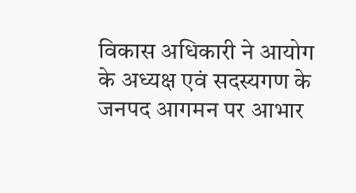विकास अधिकारी ने आयोग के अध्यक्ष एवं सदस्यगण के जनपद आगमन पर आभार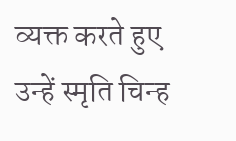व्यक्त करते हुए उन्हें स्मृति चिन्ह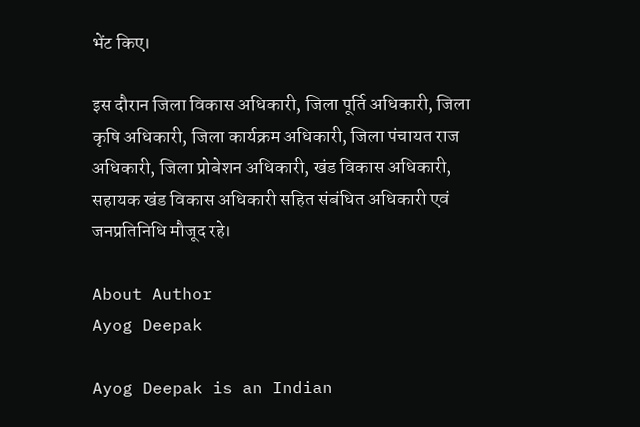भेंट किए।

इस दौरान जिला विकास अधिकारी, जिला पूर्ति अधिकारी, जिला कृषि अधिकारी, जिला कार्यक्रम अधिकारी, जिला पंचायत राज अधिकारी, जिला प्रोबेशन अधिकारी, खंड विकास अधिकारी, सहायक खंड विकास अधिकारी सहित संबंधित अधिकारी एवं जनप्रतिनिधि मौजूद रहे।

About Author
Ayog Deepak

Ayog Deepak is an Indian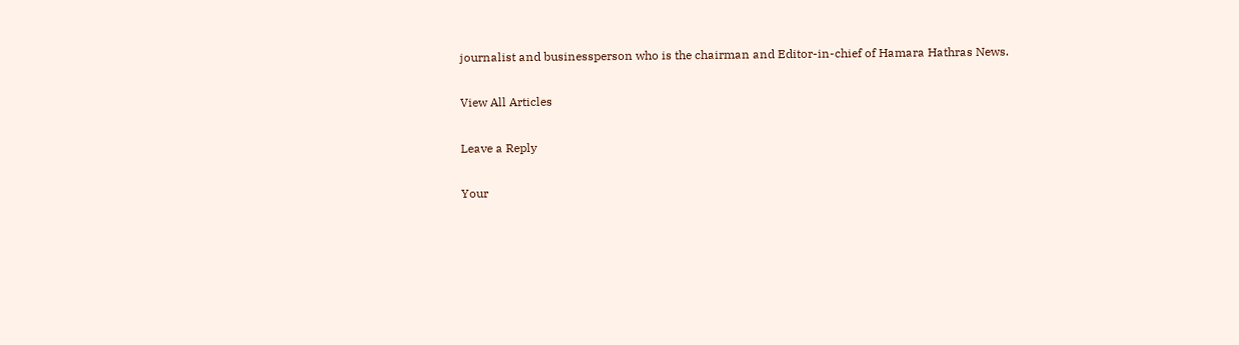journalist and businessperson who is the chairman and Editor-in-chief of Hamara Hathras News.

View All Articles

Leave a Reply

Your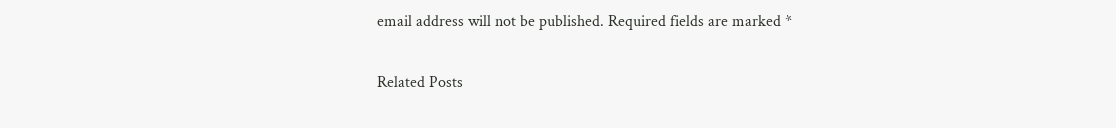email address will not be published. Required fields are marked *

Related Posts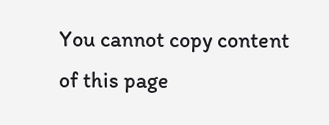You cannot copy content of this page